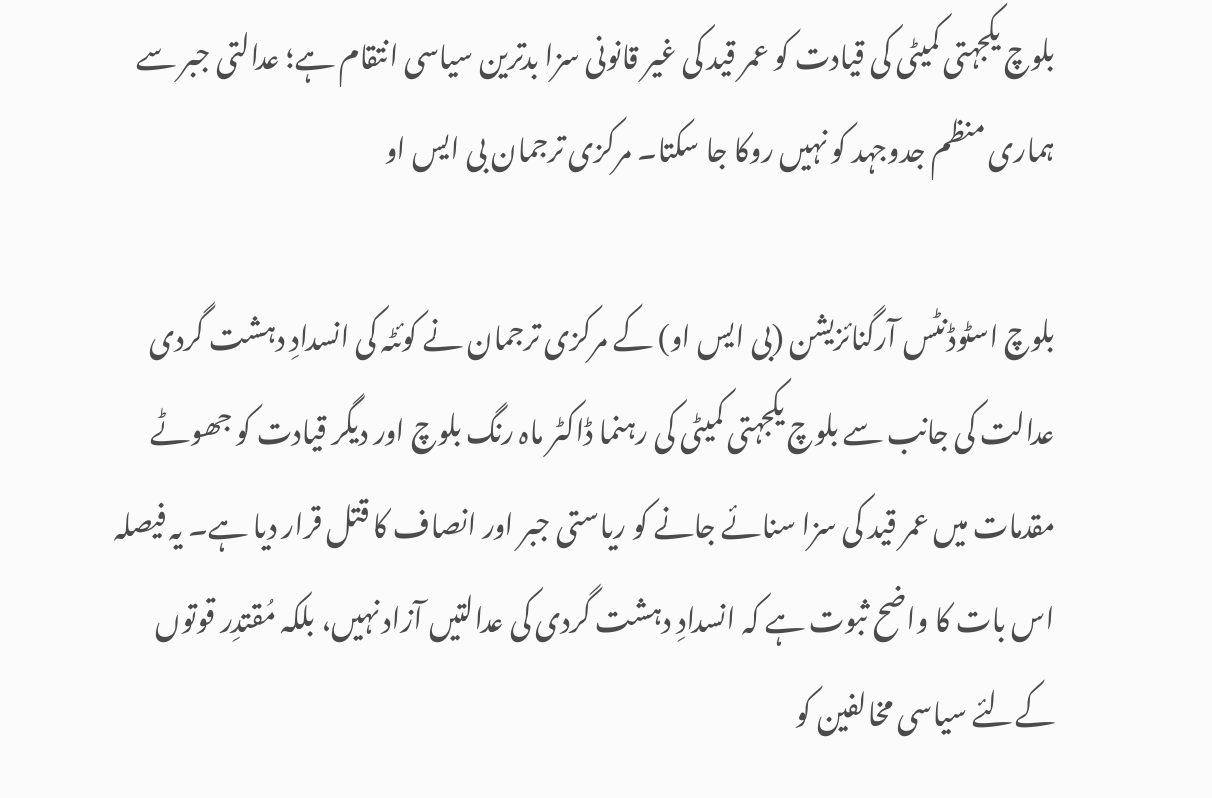بلوچ یکجہتی کمیٹی کی قیادت کو عمر قید کی غیر قانونی سزا بدترین سیاسی انتقام ہے؛ عدالتی جبر سے ہماری منظم جدوجہد کو نہیں روکا جا سکتا۔ مرکزی ترجمان بی ایس او

بلوچ اسٹوڈنٹس آرگنائزیشن (بی ایس او) کے مرکزی ترجمان نے کوئٹہ کی انسدادِ دہشت گردی عدالت کی جانب سے بلوچ یکجہتی کمیٹی کی رہنما ڈاکٹر ماہ رنگ بلوچ اور دیگر قیادت کو جھوٹے مقدمات میں عمر قید کی سزا سنائے جانے کو ریاستی جبر اور انصاف کا قتل قرار دیا ہے۔ یہ فیصلہ اس بات کا واضح ثبوت ہے کہ انسدادِ دہشت گردی کی عدالتیں آزاد نہیں، بلکہ مُقتدِر قوتوں کےلئے سیاسی مخالفین کو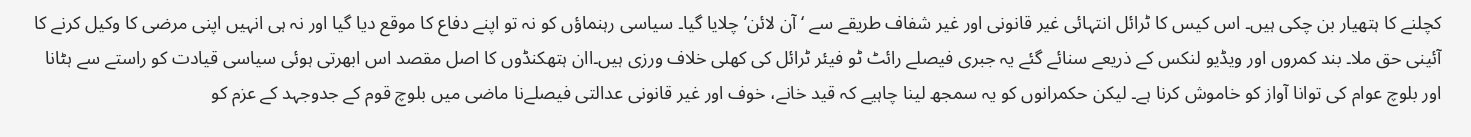کچلنے کا ہتھیار بن چکی ہیں۔ اس کیس کا ٹرائل انتہائی غیر قانونی اور غیر شفاف طریقے سے ‘آن لائن’ چلایا گیا۔ سیاسی رہنماؤں کو نہ تو اپنے دفاع کا موقع دیا گیا اور نہ ہی انہیں اپنی مرضی کا وکیل کرنے کا آئینی حق ملا۔ بند کمروں اور ویڈیو لنکس کے ذریعے سنائے گئے یہ جبری فیصلے رائٹ ٹو فیئر ٹرائل کی کھلی خلاف ورزی ہیں۔اان ہتھکنڈوں کا اصل مقصد اس ابھرتی ہوئی سیاسی قیادت کو راستے سے ہٹانا اور بلوچ عوام کی توانا آواز کو خاموش کرنا ہے۔ لیکن حکمرانوں کو یہ سمجھ لینا چاہیے کہ قید خانے، خوف اور غیر قانونی عدالتی فیصلےنا ماضی میں بلوچ قوم کے جدوجہد کے عزم کو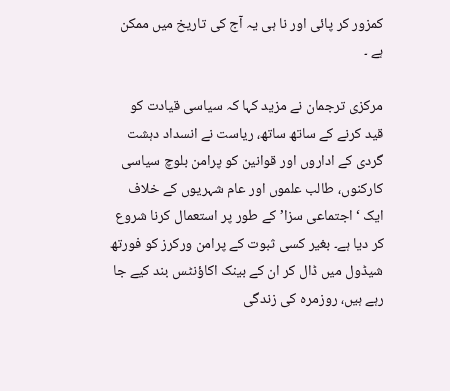کمزور کر پائی اور نا ہی یہ آج کی تاریخ میں ممکن ہے ۔

مرکزی ترجمان نے مزید کہا کہ سیاسی قیادت کو قید کرنے کے ساتھ ساتھ، ریاست نے انسداد دہشت گردی کے اداروں اور قوانین کو پرامن بلوچ سیاسی کارکنوں، طالب علموں اور عام شہریوں کے خلاف ایک ‘اجتماعی سزا’ کے طور پر استعمال کرنا شروع کر دیا ہے۔ بغیر کسی ثبوت کے پرامن ورکرز کو فورتھ شیڈول میں ڈال کر ان کے بینک اکاؤنٹس بند کیے جا رہے ہیں، روزمرہ کی زندگی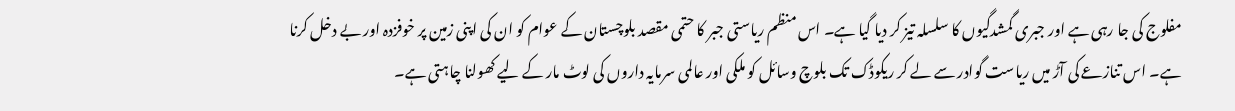مفلوج کی جا رہی ہے اور جبری گمشدگیوں کا سلسلہ تیز کر دیا گیا ہے۔ اس منظم ریاستی جبر کا حتمی مقصد بلوچستان کے عوام کو ان کی اپنی زمین پر خوفزدہ اور بے دخل کرنا ہے۔ اس تنازعے کی آڑ میں ریاست گوادر سے لے کر ریکوڈک تک بلوچ وسائل کو ملکی اور عالمی سرمایہ داروں کی لوٹ مار کے لیے کھولنا چاہتی ہے۔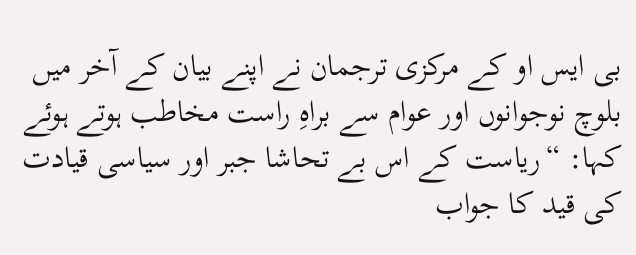بی ایس او کے مرکزی ترجمان نے اپنے بیان کے آخر میں بلوچ نوجوانوں اور عوام سے براہِ راست مخاطب ہوتے ہوئے کہا: “ریاست کے اس بے تحاشا جبر اور سیاسی قیادت کی قید کا جواب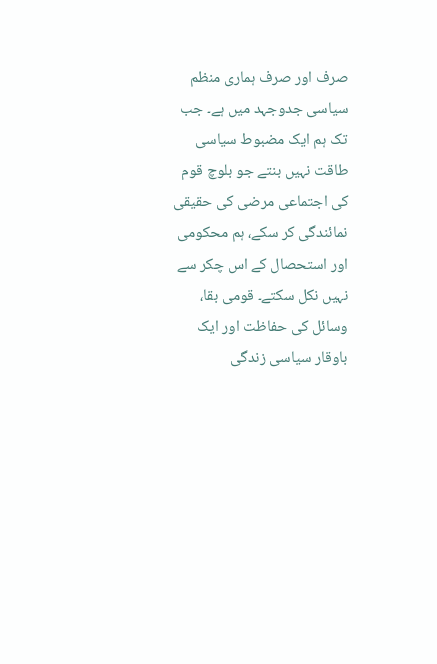صرف اور صرف ہماری منظم سیاسی جدوجہد میں ہے۔ جب تک ہم ایک مضبوط سیاسی طاقت نہیں بنتے جو بلوچ قوم کی اجتماعی مرضی کی حقیقی نمائندگی کر سکے، ہم محکومی اور استحصال کے اس چکر سے نہیں نکل سکتے۔ قومی بقا، وسائل کی حفاظت اور ایک باوقار سیاسی زندگی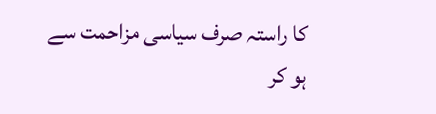کا راستہ صرف سیاسی مزاحمت سے ہو کر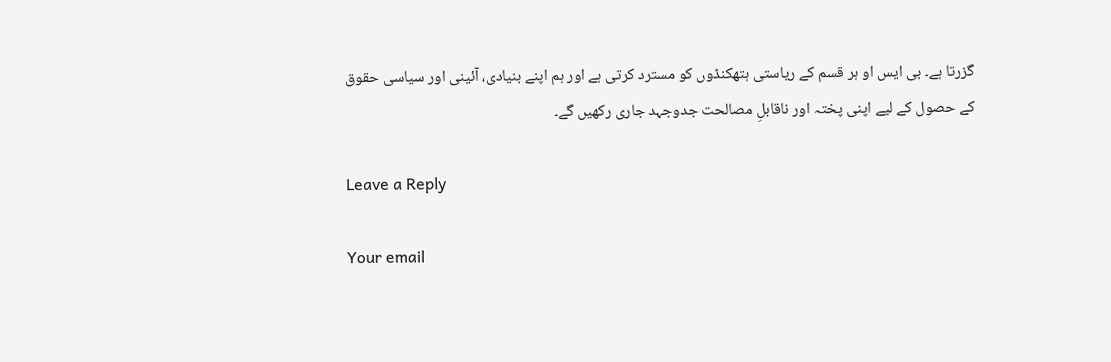گزرتا ہے۔ بی ایس او ہر قسم کے ریاستی ہتھکنڈوں کو مسترد کرتی ہے اور ہم اپنے بنیادی، آئینی اور سیاسی حقوق کے حصول کے لیے اپنی پختہ اور ناقابلِ مصالحت جدوجہد جاری رکھیں گے۔

Leave a Reply

Your email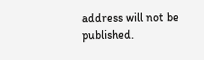address will not be published.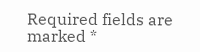Required fields are marked *